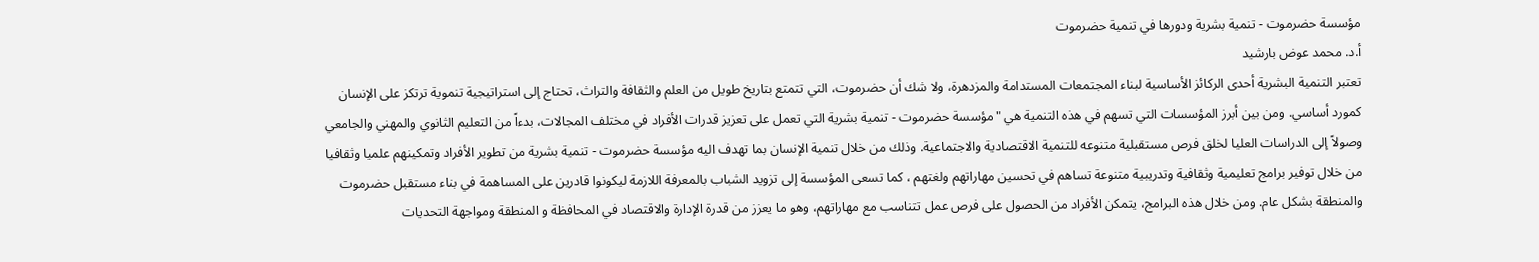مؤسسة حضرموت - تنمية بشرية ودورها في تنمية حضرموت
أ.د. محمد عوض بارشيد
تعتبر التنمية البشرية أحدى الركائز الأساسية لبناء المجتمعات المستدامة والمزدهرة، ولا شك أن حضرموت، التي تتمتع بتاريخ طويل من العلم والثقافة والتراث، تحتاج إلى استراتيجية تنموية ترتكز على الإنسان كمورد أساسي. ومن بين أبرز المؤسسات التي تسهم في هذه التنمية هي "مؤسسة حضرموت - تنمية بشرية التي تعمل على تعزيز قدرات الأفراد في مختلف المجالات، بدءاً من التعليم الثانوي والمهني والجامعي وصولاً إلى الدراسات العليا لخلق فرص مستقبلية متنوعه للتنمية الاقتصادية والاجتماعية. وذلك من خلال تنمية الإنسان بما تهدف اليه مؤسسة حضرموت - تنمية بشرية من تطوير الأفراد وتمكينهم علميا وثقافيا من خلال توفير برامج تعليمية وثقافية وتدريبية متنوعة تساهم في تحسين مهاراتهم ولغتهم ، كما تسعى المؤسسة إلى تزويد الشباب بالمعرفة اللازمة ليكونوا قادرين على المساهمة في بناء مستقبل حضرموت والمنطقة بشكل عام. ومن خلال هذه البرامج، يتمكن الأفراد من الحصول على فرص عمل تتناسب مع مهاراتهم، وهو ما يعزز من قدرة الإدارة والاقتصاد في المحافظة و المنطقة ومواجهة التحديات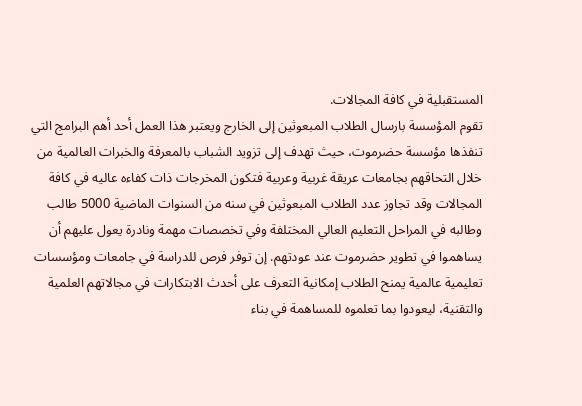المستقبلية في كافة المجالات.
تقوم المؤسسة بارسال الطلاب المبعوثين إلى الخارج ويعتبر هذا العمل أحد أهم البرامج التي تنفذها مؤسسة حضرموت، حيث تهدف إلى تزويد الشباب بالمعرفة والخبرات العالمية من خلال التحاقهم بجامعات عريقة غربية وعربية فتكون المخرجات ذات كفاءه عاليه في كافة المجالات وقد تجاوز عدد الطلاب المبعوثين في سنه من السنوات الماضية 5000 طالب وطالبه في المراحل التعليم العالي المختلفة وفي تخصصات مهمة ونادرة يعول عليهم أن يساهموا في تطوير حضرموت عند عودتهم. إن توفر فرص للدراسة في جامعات ومؤسسات تعليمية عالمية يمنح الطلاب إمكانية التعرف على أحدث الابتكارات في مجالاتهم العلمية والتقنية، ليعودوا بما تعلموه للمساهمة في بناء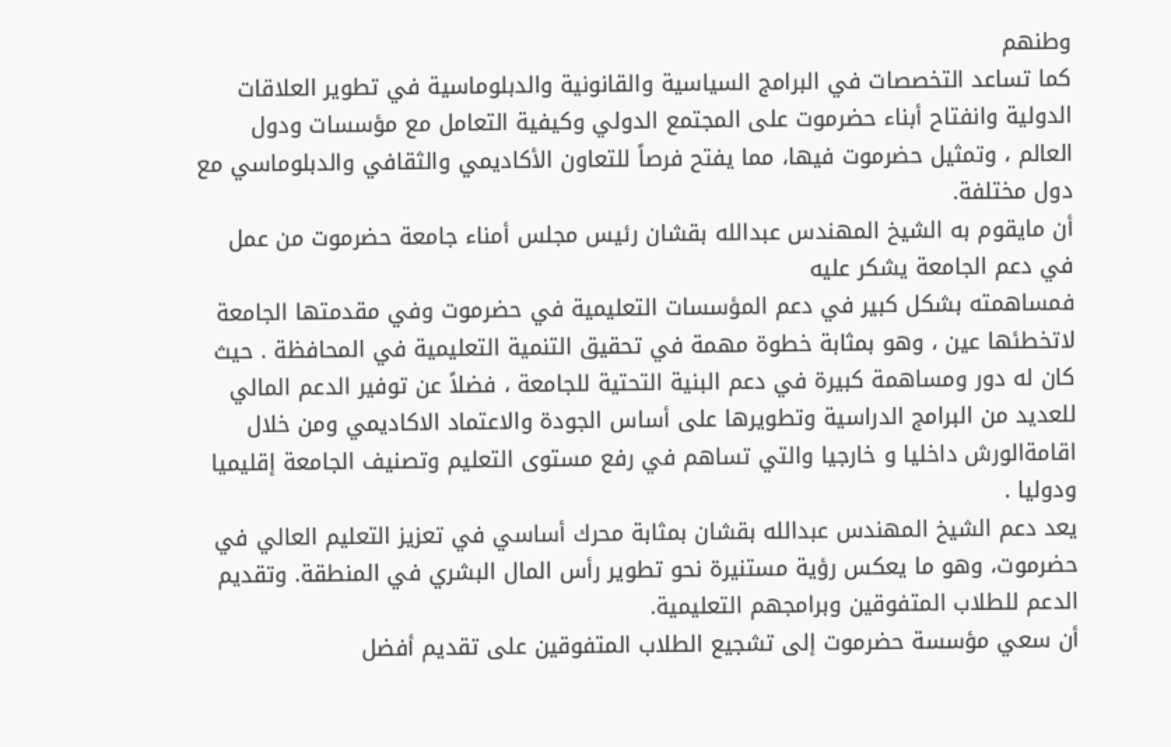وطنهم
كما تساعد التخصصات في البرامج السياسية والقانونية والدبلوماسية في تطوير العلاقات الدولية وانفتاح أبناء حضرموت على المجتمع الدولي وكيفية التعامل مع مؤسسات ودول العالم ، وتمثيل حضرموت فيها، مما يفتح فرصاً للتعاون الأكاديمي والثقافي والدبلوماسي مع دول مختلفة.
أن مايقوم به الشيخ المهندس عبدالله بقشان رئيس مجلس أمناء جامعة حضرموت من عمل في دعم الجامعة يشكر عليه
فمساهمته بشكل كبير في دعم المؤسسات التعليمية في حضرموت وفي مقدمتها الجامعة لاتخطئها عين ، وهو بمثابة خطوة مهمة في تحقيق التنمية التعليمية في المحافظة . حيث كان له دور ومساهمة كبيرة في دعم البنية التحتية للجامعة ، فضلاً عن توفير الدعم المالي للعديد من البرامج الدراسية وتطويرها على أساس الجودة والاعتماد الاكاديمي ومن خلال اقامةالورش داخليا و خارجيا والتي تساهم في رفع مستوى التعليم وتصنيف الجامعة إقليميا ودوليا .
يعد دعم الشيخ المهندس عبدالله بقشان بمثابة محرك أساسي في تعزيز التعليم العالي في حضرموت، وهو ما يعكس رؤية مستنيرة نحو تطوير رأس المال البشري في المنطقة. وتقديم الدعم للطلاب المتفوقين وبرامجهم التعليمية.
أن سعي مؤسسة حضرموت إلى تشجيع الطلاب المتفوقين على تقديم أفضل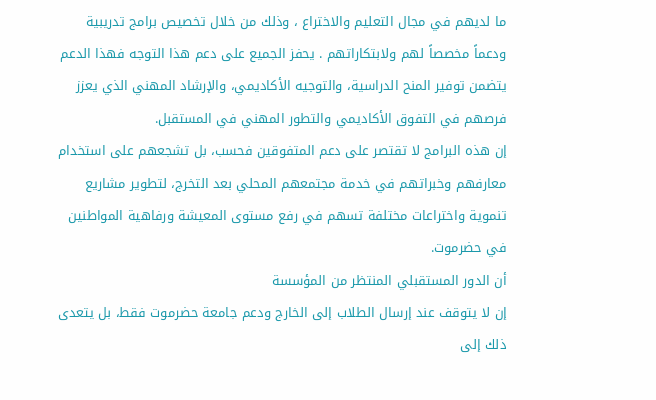ما لديهم في مجال التعليم والاختراع ، وذلك من خلال تخصيص برامج تدريبية ودعماً مخصصاً لهم ولابتكاراتهم . يحفز الجميع على دعم هذا التوجه فهذا الدعم يتضمن توفير المنح الدراسية، والتوجيه الأكاديمي، والإرشاد المهني الذي يعزز فرصهم في التفوق الأكاديمي والتطور المهني في المستقبل.
إن هذه البرامج لا تقتصر على دعم المتفوقين فحسب، بل تشجعهم على استخدام معارفهم وخبراتهم في خدمة مجتمعهم المحلي بعد التخرج، لتطوير مشاريع تنموية واختراعات مختلفة تسهم في رفع مستوى المعيشة ورفاهية المواطنين في حضرموت.
أن الدور المستقبلي المنتظر من المؤسسة
إن لا يتوقف عند إرسال الطلاب إلى الخارج ودعم جامعة حضرموت فقط، بل يتعدى ذلك إلى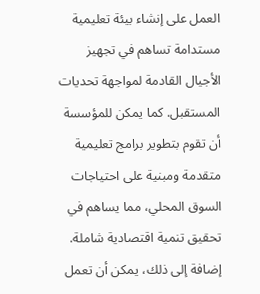العمل على إنشاء بيئة تعليمية مستدامة تساهم في تجهيز الأجيال القادمة لمواجهة تحديات المستقبل. كما يمكن للمؤسسة أن تقوم بتطوير برامج تعليمية متقدمة ومبنية على احتياجات السوق المحلي، مما يساهم في تحقيق تنمية اقتصادية شاملة.
إضافة إلى ذلك، يمكن أن تعمل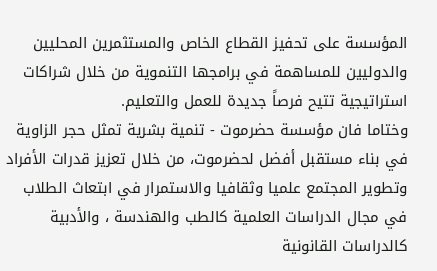المؤسسة على تحفيز القطاع الخاص والمستثمرين المحليين والدوليين للمساهمة في برامجها التنموية من خلال شراكات استراتيجية تتيح فرصاً جديدة للعمل والتعليم.
وختاما فان مؤسسة حضرموت - تنمية بشرية تمثل حجر الزاوية في بناء مستقبل أفضل لحضرموت، من خلال تعزيز قدرات الأفراد وتطوير المجتمع علميا وثقافيا والاستمرار في ابتعاث الطلاب في مجال الدراسات العلمية كالطب والهندسة ، والأدبية كالدراسات القانونية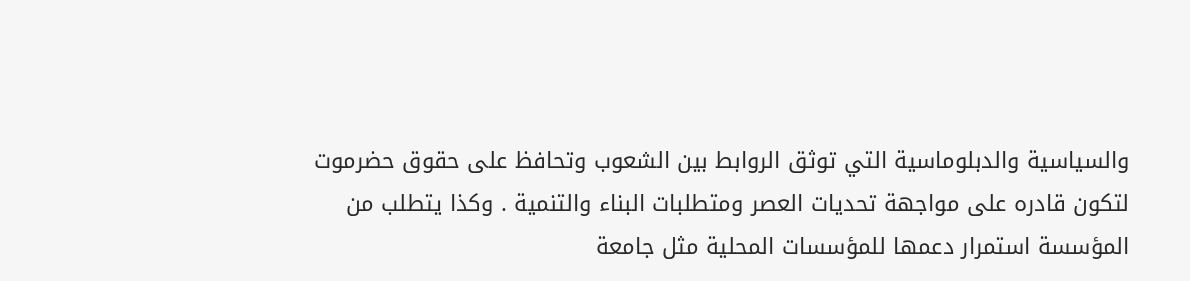والسياسية والدبلوماسية التي توثق الروابط بين الشعوب وتحافظ على حقوق حضرموت لتكون قادره على مواجهة تحديات العصر ومتطلبات البناء والتنمية . وكذا يتطلب من المؤسسة استمرار دعمها للمؤسسات المحلية مثل جامعة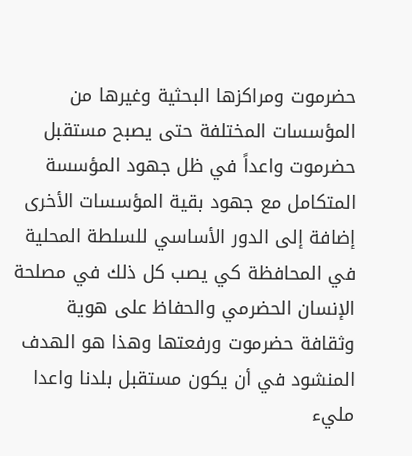حضرموت ومراكزها البحثية وغيرها من المؤسسات المختلفة حتى يصبح مستقبل حضرموت واعداً في ظل جهود المؤسسة المتكامل مع جهود بقية المؤسسات الأخرى إضافة إلى الدور الأساسي للسلطة المحلية في المحافظة كي يصب كل ذلك في مصلحة الإنسان الحضرمي والحفاظ على هوية وثقافة حضرموت ورفعتها وهذا هو الهدف المنشود في أن يكون مستقبل بلدنا واعدا مليء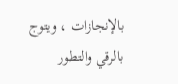بالإنجازات ، ويتوج بالرقي والتطور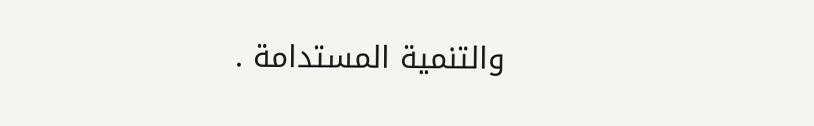والتنمية المستدامة .